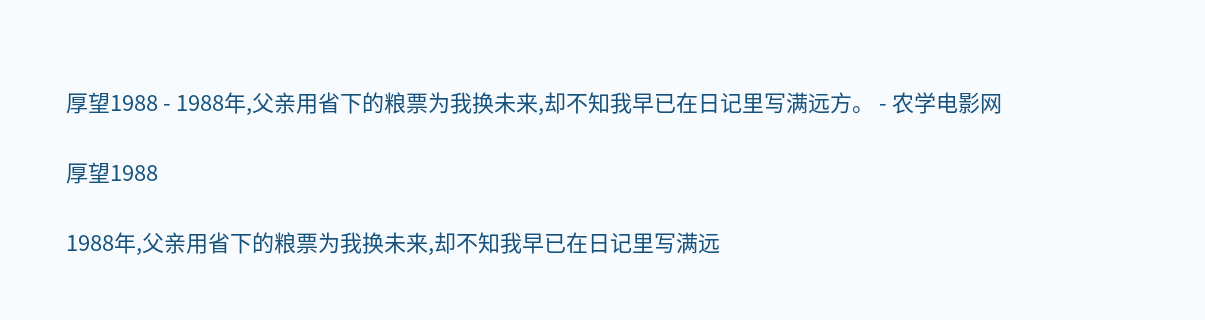厚望1988 - 1988年,父亲用省下的粮票为我换未来,却不知我早已在日记里写满远方。 - 农学电影网

厚望1988

1988年,父亲用省下的粮票为我换未来,却不知我早已在日记里写满远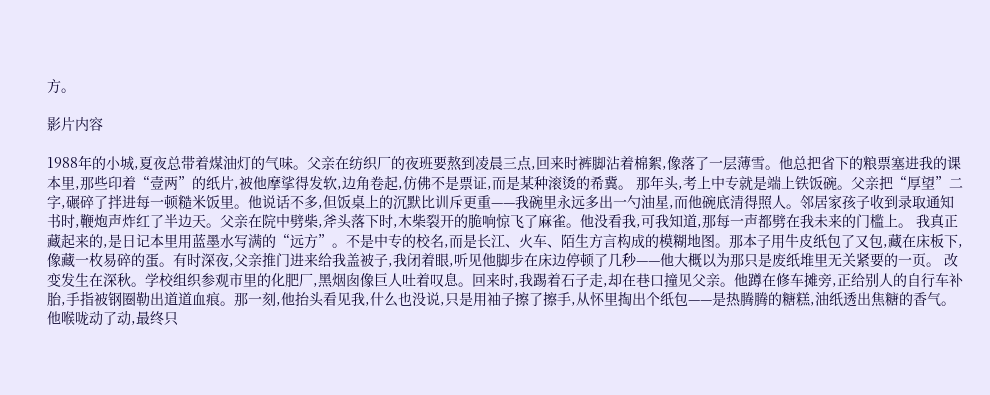方。

影片内容

1988年的小城,夏夜总带着煤油灯的气味。父亲在纺织厂的夜班要熬到凌晨三点,回来时裤脚沾着棉絮,像落了一层薄雪。他总把省下的粮票塞进我的课本里,那些印着“壹两”的纸片,被他摩挲得发软,边角卷起,仿佛不是票证,而是某种滚烫的希冀。 那年头,考上中专就是端上铁饭碗。父亲把“厚望”二字,碾碎了拌进每一顿糙米饭里。他说话不多,但饭桌上的沉默比训斥更重——我碗里永远多出一勺油星,而他碗底清得照人。邻居家孩子收到录取通知书时,鞭炮声炸红了半边天。父亲在院中劈柴,斧头落下时,木柴裂开的脆响惊飞了麻雀。他没看我,可我知道,那每一声都劈在我未来的门槛上。 我真正藏起来的,是日记本里用蓝墨水写满的“远方”。不是中专的校名,而是长江、火车、陌生方言构成的模糊地图。那本子用牛皮纸包了又包,藏在床板下,像藏一枚易碎的蛋。有时深夜,父亲推门进来给我盖被子,我闭着眼,听见他脚步在床边停顿了几秒——他大概以为那只是废纸堆里无关紧要的一页。 改变发生在深秋。学校组织参观市里的化肥厂,黑烟囱像巨人吐着叹息。回来时,我踢着石子走,却在巷口撞见父亲。他蹲在修车摊旁,正给别人的自行车补胎,手指被钢圈勒出道道血痕。那一刻,他抬头看见我,什么也没说,只是用袖子擦了擦手,从怀里掏出个纸包——是热腾腾的糖糕,油纸透出焦糖的香气。他喉咙动了动,最终只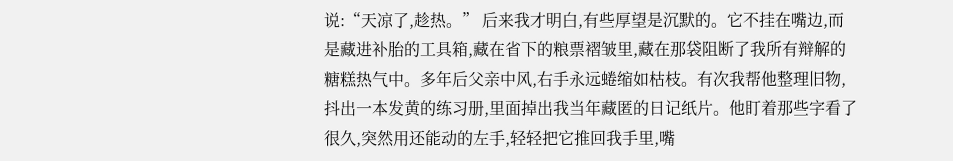说:“天凉了,趁热。” 后来我才明白,有些厚望是沉默的。它不挂在嘴边,而是藏进补胎的工具箱,藏在省下的粮票褶皱里,藏在那袋阻断了我所有辩解的糖糕热气中。多年后父亲中风,右手永远蜷缩如枯枝。有次我帮他整理旧物,抖出一本发黄的练习册,里面掉出我当年藏匿的日记纸片。他盯着那些字看了很久,突然用还能动的左手,轻轻把它推回我手里,嘴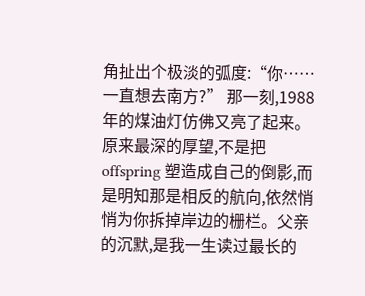角扯出个极淡的弧度:“你……一直想去南方?” 那一刻,1988年的煤油灯仿佛又亮了起来。原来最深的厚望,不是把 offspring 塑造成自己的倒影,而是明知那是相反的航向,依然悄悄为你拆掉岸边的栅栏。父亲的沉默,是我一生读过最长的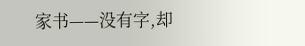家书——没有字,却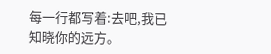每一行都写着:去吧,我已知晓你的远方。